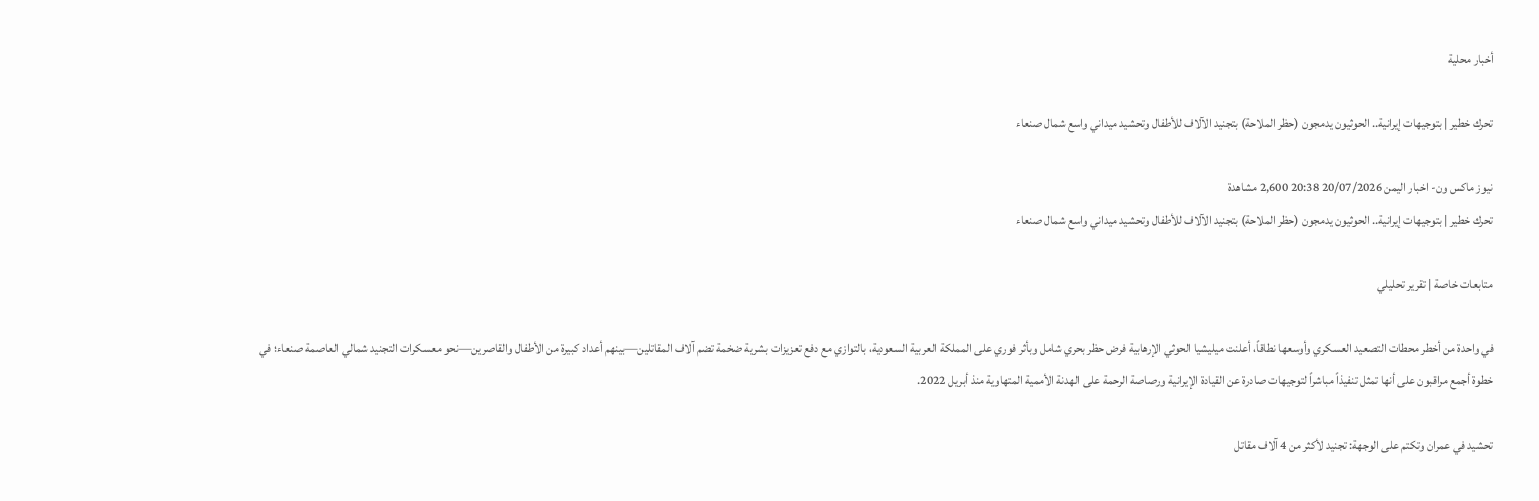أخبار محلية

تحرك خطير | بتوجيهات إيرانية.. الحوثيون يدمجون (حظر الملاحة) بتجنيد الآلاف للأطفال وتحشيد ميداني واسع شمال صنعاء

نيوز ماكس ون- اخبار اليمن 20/07/2026 20:38 2,600 مشاهدة
تحرك خطير | بتوجيهات إيرانية.. الحوثيون يدمجون (حظر الملاحة) بتجنيد الآلاف للأطفال وتحشيد ميداني واسع شمال صنعاء

متابعات خاصة | تقرير تحليلي

في واحدة من أخطر محطات التصعيد العسكري وأوسعها نطاقاً، أعلنت ميليشيا الحوثي الإرهابية فرض حظر بحري شامل وبأثر فوري على المملكة العربية السعودية، بالتوازي مع دفع تعزيزات بشرية ضخمة تضم آلاف المقاتلين—بينهم أعداد كبيرة من الأطفال والقاصرين—نحو معسكرات التجنيد شمالي العاصمة صنعاء؛ في خطوة أجمع مراقبون على أنها تمثل تنفيذاً مباشراً لتوجيهات صادرة عن القيادة الإيرانية ورصاصة الرحمة على الهدنة الأممية المتهاوية منذ أبريل 2022.

تحشيد في عمران وتكتم على الوجهة: تجنيد لأكثر من 4 آلاف مقاتل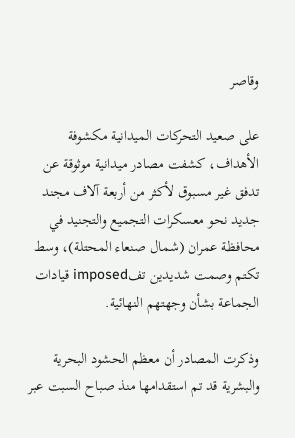وقاصر

على صعيد التحركات الميدانية مكشوفة الأهداف، كشفت مصادر ميدانية موثوقة عن تدفق غير مسبوق لأكثر من أربعة آلاف مجند جديد نحو معسكرات التجميع والتجنيد في محافظة عمران (شمال صنعاء المحتلة)، وسط تكتم وصمت شديدين تفimposed قيادات الجماعة بشأن وجهتهم النهائية.

وذكرت المصادر أن معظم الحشود البحرية والبشرية قد تم استقدامها منذ صباح السبت عبر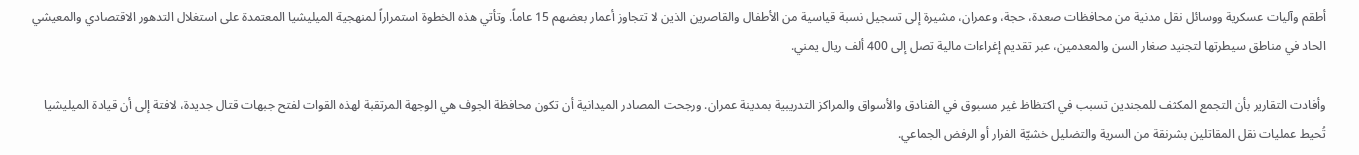أطقم وآليات عسكرية ووسائل نقل مدنية من محافظات صعدة، حجة، وعمران، مشيرة إلى تسجيل نسبة قياسية من الأطفال والقاصرين الذين لا تتجاوز أعمار بعضهم 15 عاماً. وتأتي هذه الخطوة استمراراً لمنهجية الميليشيا المعتمدة على استغلال التدهور الاقتصادي والمعيشي الحاد في مناطق سيطرتها لتجنيد صغار السن والمعدمين، عبر تقديم إغراءات مالية تصل إلى 400 ألف ريال يمني.

وأفادت التقارير بأن التجمع المكثف للمجندين تسبب في اكتظاظ غير مسبوق في الفنادق والأسواق والمراكز التدريبية بمدينة عمران. ورجحت المصادر الميدانية أن تكون محافظة الجوف هي الوجهة المرتقبة لهذه القوات لفتح جبهات قتال جديدة، لافتة إلى أن قيادة الميليشيا تُحيط عمليات نقل المقاتلين بشرنقة من السرية والتضليل خشيّة الفرار أو الرفض الجماعي.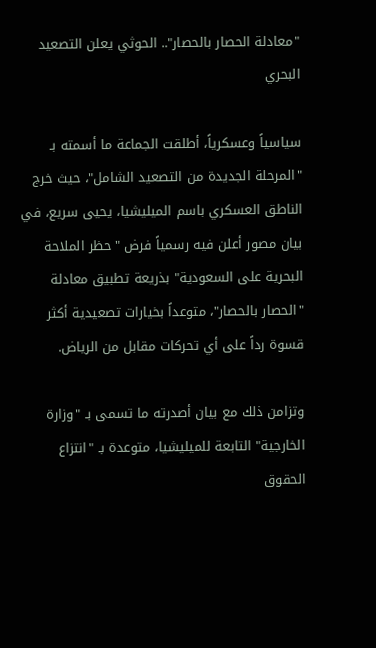"معادلة الحصار بالحصار".. الحوثي يعلن التصعيد البحري

سياسياً وعسكرياً، أطلقت الجماعة ما أسمته بـ "المرحلة الجديدة من التصعيد الشامل"، حيث خرج الناطق العسكري باسم الميليشيا، يحيى سريع، في بيان مصور أعلن فيه رسمياً فرض "حظر الملاحة البحرية على السعودية" بذريعة تطبيق معادلة "الحصار بالحصار"، متوعداً بخيارات تصعيدية أكثر قسوة رداً على أي تحركات مقابل من الرياض.

وتزامن ذلك مع بيان أصدرته ما تسمى بـ "وزارة الخارجية" التابعة للميليشيا، متوعدة بـ "انتزاع الحقوق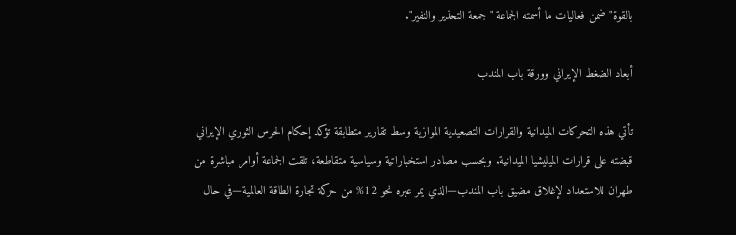بالقوة" ضمن فعاليات ما أسمته الجماعة "جمعة التحذير والنفير".

أبعاد الضغط الإيراني وورقة باب المندب

تأتي هذه التحركات الميدانية والقرارات التصعيدية الموازية وسط تقارير متطابقة تؤكد إحكام الحرس الثوري الإيراني قبضته على قرارات الميليشيا الميدانية. وبحسب مصادر استخباراتية وسياسية متقاطعة، تلقت الجماعة أوامر مباشرة من طهران للاستعداد لإغلاق مضيق باب المندب—الذي يمر عبره نحو 12% من حركة تجارة الطاقة العالمية—في حال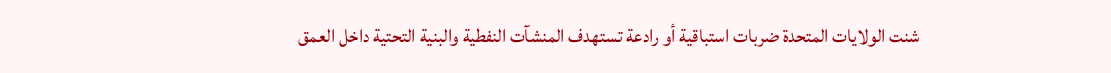شنت الولايات المتحدة ضربات استباقية أو رادعة تستهدف المنشآت النفطية والبنية التحتية داخل العمق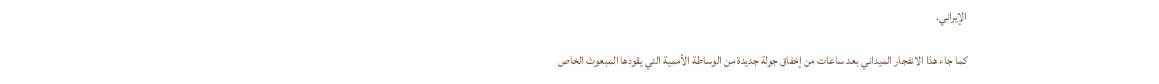الإيراني.

كما جاء هذا الانفجار الميداني بعد ساعات من إخفاق جولة جديدة من الوساطة الأممية التي يقودها المبعوث الخاص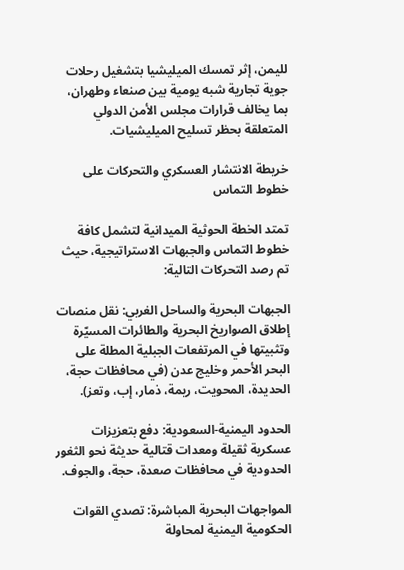لليمن، إثر تمسك الميليشيا بتشغيل رحلات جوية تجارية شبه يومية بين صنعاء وطهران، بما يخالف قرارات مجلس الأمن الدولي المتعلقة بحظر تسليح الميليشيات.

خريطة الانتشار العسكري والتحركات على خطوط التماس

تمتد الخطة الحوثية الميدانية لتشمل كافة خطوط التماس والجبهات الاستراتيجية، حيث تم رصد التحركات التالية:

الجبهات البحرية والساحل الغربي: نقل منصات إطلاق الصواريخ البحرية والطائرات المسيّرة وتثبيتها في المرتفعات الجبلية المطلة على البحر الأحمر وخليج عدن (في محافظات حجة، الحديدة، المحويت، ريمة، ذمار، إب، وتعز).

الحدود اليمنية-السعودية: دفع بتعزيزات عسكرية ثقيلة ومعدات قتالية حديثة نحو الثغور الحدودية في محافظات صعدة، حجة، والجوف.

المواجهات البحرية المباشرة: تصدي القوات الحكومية اليمنية لمحاولة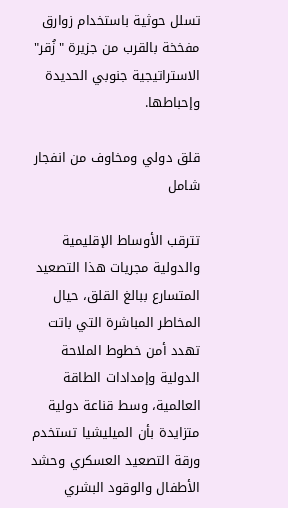تسلل حوثية باستخدام زوارق مفخخة بالقرب من جزيرة "زُقر" الاستراتيجية جنوبي الحديدة وإحباطها.

قلق دولي ومخاوف من انفجار شامل

تترقب الأوساط الإقليمية والدولية مجريات هذا التصعيد المتسارع ببالغ القلق، حيال المخاطر المباشرة التي باتت تهدد أمن خطوط الملاحة الدولية وإمدادات الطاقة العالمية، وسط قناعة دولية متزايدة بأن الميليشيا تستخدم ورقة التصعيد العسكري وحشد الأطفال والوقود البشري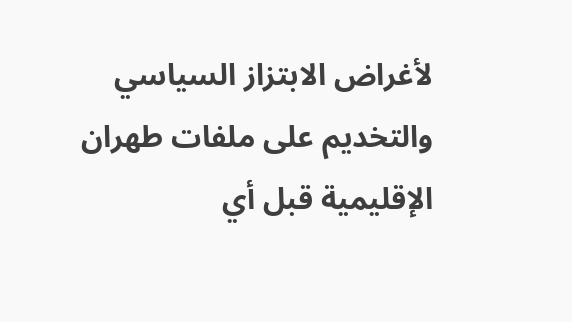لأغراض الابتزاز السياسي والتخديم على ملفات طهران الإقليمية قبل أي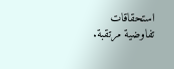استحقاقات تفاوضية مرتقبة.